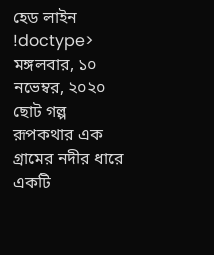হেড লাইন
!doctype>
মঙ্গলবার, ১০ নভেম্বর, ২০২০
ছোট গল্প
রূপকথার এক গ্রামের নদীর ধারে একটি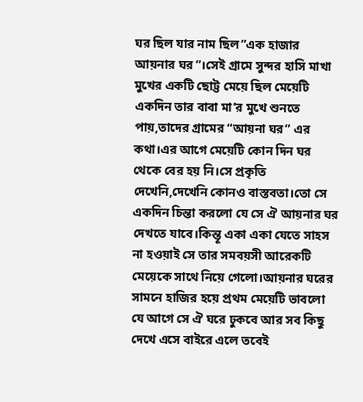ঘর ছিল যার নাম ছিল”এক হাজার আয়নার ঘর”।সেই গ্রামে সুন্দর হাসি মাখা মুখের একটি ছোট্ট মেয়ে ছিল মেয়েটি একদিন তার বাবা মা’র মুখে শুনতে পায়,তাদের গ্রামের “আয়না ঘর” এর কথা।এর আগে মেয়েটি কোন দিন ঘর থেকে বের হয় নি।সে প্রকৃতি দেখেনি,দেখেনি কোনও বাস্তবতা।তো সে একদিন চিন্তা করলো যে সে ঐ আয়নার ঘর দেখতে যাবে।কিন্তূ একা একা যেতে সাহস না হওয়াই সে তার সমবয়সী আরেকটি মেয়েকে সাথে নিয়ে গেলো।আয়নার ঘরের সামনে হাজির হয়ে প্রথম মেয়েটি ভাবলো যে আগে সে ঐ ঘরে ঢুকবে আর সব কিছু দেখে এসে বাইরে এলে তবেই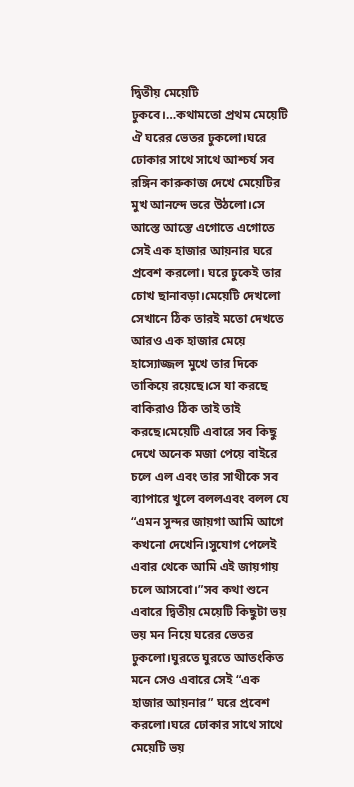দ্বিতীয় মেয়েটি ঢুকবে।…কথামতো প্রথম মেয়েটি ঐ ঘরের ভেতর ঢুকলো।ঘরে ঢোকার সাথে সাথে আশ্চর্য সব রঙ্গিন কারুকাজ দেখে মেয়েটির মুখ আনন্দে ভরে উঠলো।সে আস্তে আস্তে এগোতে এগোতে সেই এক হাজার আয়নার ঘরে প্রবেশ করলো। ঘরে ঢুকেই তার চোখ ছানাবড়া।মেয়েটি দেখলো সেখানে ঠিক তারই মতো দেখতে আরও এক হাজার মেয়ে হাস্যোজ্জল মুখে তার দিকে তাকিয়ে রয়েছে।সে যা করছে বাকিরাও ঠিক তাই তাই করছে।মেয়েটি এবারে সব কিছু দেখে অনেক মজা পেয়ে বাইরে চলে এল এবং তার সাথীকে সব ব্যাপারে খুলে বললএবং বলল যে “এমন সুন্দর জায়গা আমি আগে কখনো দেখেনি।সুযোগ পেলেই এবার থেকে আমি এই জায়গায় চলে আসবো।”সব কথা শুনে এবারে দ্বিতীয় মেয়েটি কিছুটা ভয় ভয় মন নিয়ে ঘরের ভেতর ঢুকলো।ঘুরতে ঘুরতে আতংকিত মনে সেও এবারে সেই “এক হাজার আয়নার” ঘরে প্রবেশ করলো।ঘরে ঢোকার সাথে সাথে মেয়েটি ভয়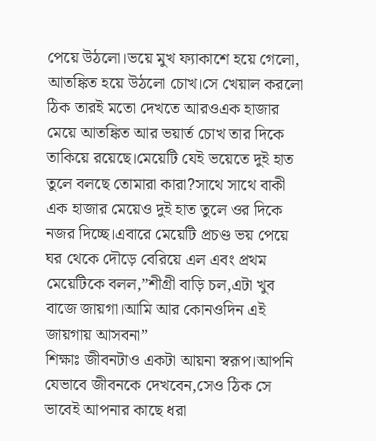পেয়ে উঠলো।ভয়ে মুখ ফ্যাকাশে হয়ে গেলো, আতঙ্কিত হয়ে উঠলো চোখ।সে খেয়াল করলো ঠিক তারই মতো দেখতে আরওএক হাজার মেয়ে আতঙ্কিত আর ভয়ার্ত চোখ তার দিকে তাকিয়ে রয়েছে।মেয়েটি যেই ভয়েতে দুই হাত তুলে বলছে তোমারা কারা?সাথে সাথে বাকী এক হাজার মেয়েও দুই হাত তুলে ওর দিকে নজর দিচ্ছে।এবারে মেয়েটি প্রচণ্ড ভয় পেয়ে ঘর থেকে দৌড়ে বেরিয়ে এল এবং প্রথম মেয়েটিকে বলল,”শীগ্রী বাড়ি চল,এটা খুব বাজে জায়গা।আমি আর কোনওদিন এই জায়গায় আসবনা”
শিক্ষাঃ জীবনটাও একটা আয়না স্বরূপ।আপনি যেভাবে জীবনকে দেখবেন,সেও ঠিক সে ভাবেই আপনার কাছে ধরা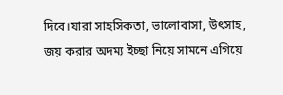দিবে।যারা সাহসিকতা, ভালোবাসা, উৎসাহ, জয় করার অদম্য ইচ্ছা নিয়ে সামনে এগিয়ে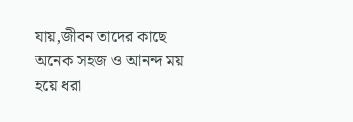যায়,জীবন তাদের কাছে অনেক সহজ ও আনন্দ ময় হয়ে ধরা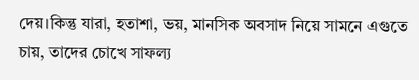দেয়।কিন্তু যারা, হতাশা, ভয়, মানসিক অবসাদ নিয়ে সামনে এগুতে চায়, তাদের চোখে সাফল্য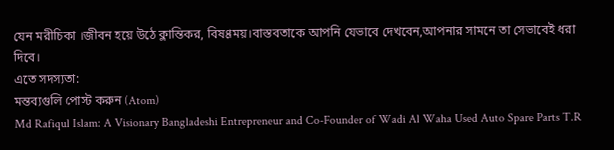যেন মরীচিকা ।জীবন হয়ে উঠে ক্লান্তিকর, বিষণ্ণময়।বাস্তবতাকে আপনি যেভাবে দেখবেন,আপনার সামনে তা সেভাবেই ধরা দিবে।
এতে সদস্যতা:
মন্তব্যগুলি পোস্ট করুন (Atom)
Md Rafiqul Islam: A Visionary Bangladeshi Entrepreneur and Co-Founder of Wadi Al Waha Used Auto Spare Parts T.R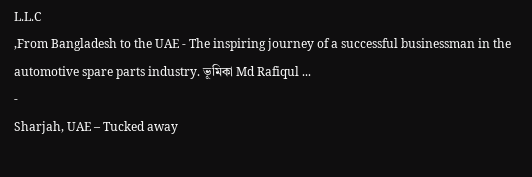L.L.C
,From Bangladesh to the UAE - The inspiring journey of a successful businessman in the automotive spare parts industry. ভূমিকা Md Rafiqul ...
-
Sharjah, UAE – Tucked away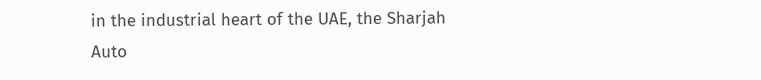in the industrial heart of the UAE, the Sharjah Auto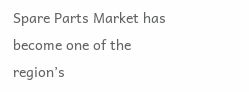Spare Parts Market has become one of the region’s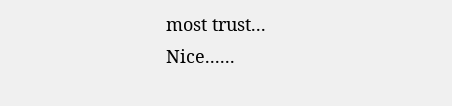most trust...
Nice......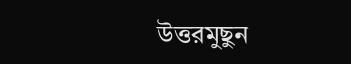উত্তরমুছুন